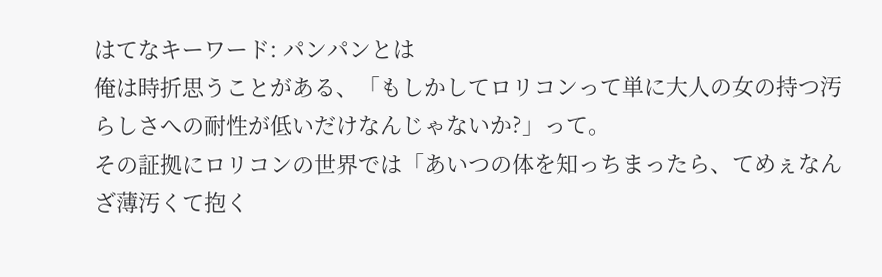はてなキーワード: パンパンとは
俺は時折思うことがある、「もしかしてロリコンって単に大人の女の持つ汚らしさへの耐性が低いだけなんじゃないか?」って。
その証拠にロリコンの世界では「あいつの体を知っちまったら、てめぇなんざ薄汚くて抱く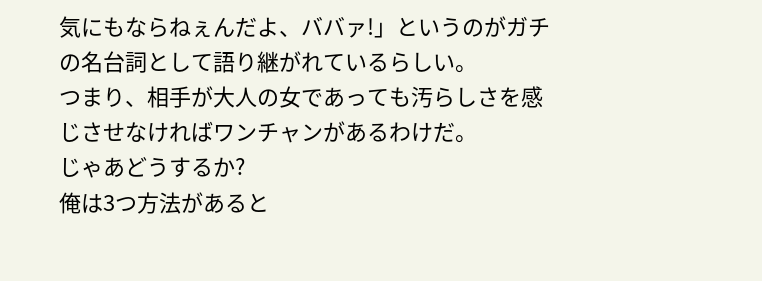気にもならねぇんだよ、ババァ!」というのがガチの名台詞として語り継がれているらしい。
つまり、相手が大人の女であっても汚らしさを感じさせなければワンチャンがあるわけだ。
じゃあどうするか?
俺は3つ方法があると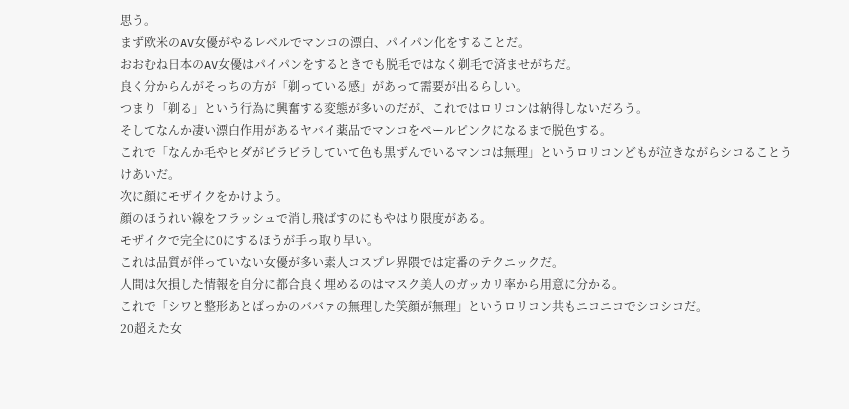思う。
まず欧米のAV女優がやるレベルでマンコの漂白、パイパン化をすることだ。
おおむね日本のAV女優はパイパンをするときでも脱毛ではなく剃毛で済ませがちだ。
良く分からんがそっちの方が「剃っている感」があって需要が出るらしい。
つまり「剃る」という行為に興奮する変態が多いのだが、これではロリコンは納得しないだろう。
そしてなんか凄い漂白作用があるヤバイ薬品でマンコをペールピンクになるまで脱色する。
これで「なんか毛やヒダがビラビラしていて色も黒ずんでいるマンコは無理」というロリコンどもが泣きながらシコることうけあいだ。
次に顔にモザイクをかけよう。
顔のほうれい線をフラッシュで消し飛ばすのにもやはり限度がある。
モザイクで完全に0にするほうが手っ取り早い。
これは品質が伴っていない女優が多い素人コスプレ界隈では定番のテクニックだ。
人間は欠損した情報を自分に都合良く埋めるのはマスク美人のガッカリ率から用意に分かる。
これで「シワと整形あとばっかのババァの無理した笑顔が無理」というロリコン共もニコニコでシコシコだ。
20超えた女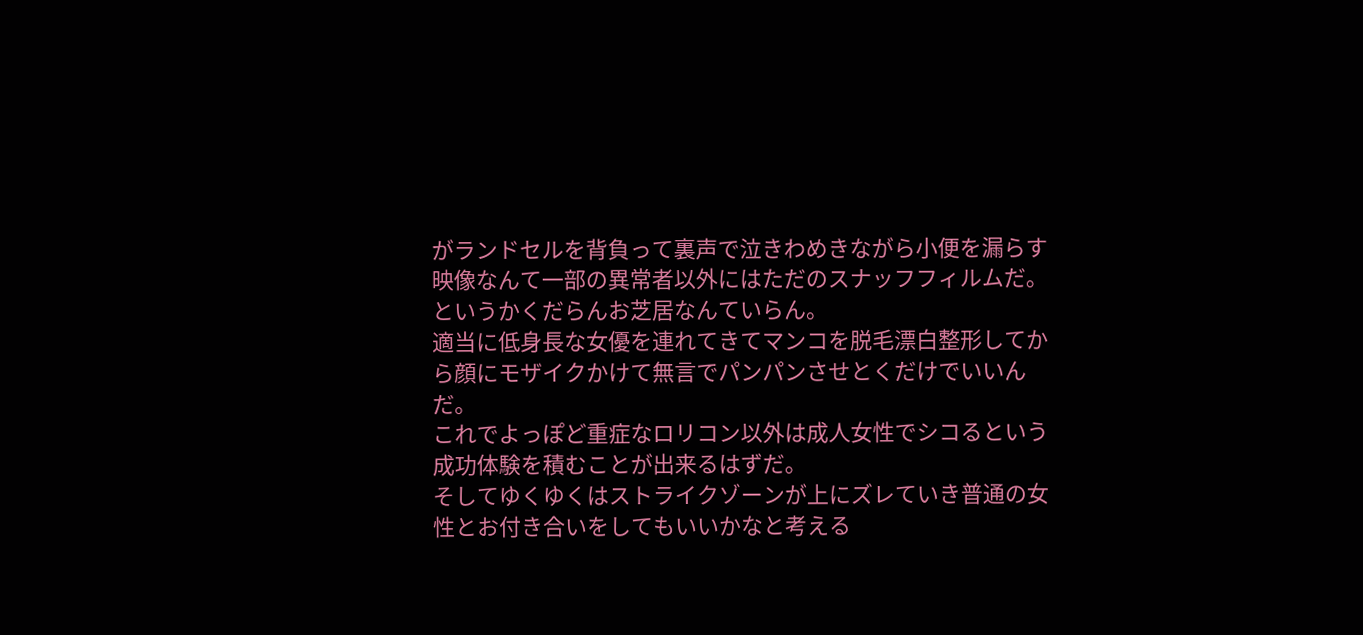がランドセルを背負って裏声で泣きわめきながら小便を漏らす映像なんて一部の異常者以外にはただのスナッフフィルムだ。
というかくだらんお芝居なんていらん。
適当に低身長な女優を連れてきてマンコを脱毛漂白整形してから顔にモザイクかけて無言でパンパンさせとくだけでいいんだ。
これでよっぽど重症なロリコン以外は成人女性でシコるという成功体験を積むことが出来るはずだ。
そしてゆくゆくはストライクゾーンが上にズレていき普通の女性とお付き合いをしてもいいかなと考える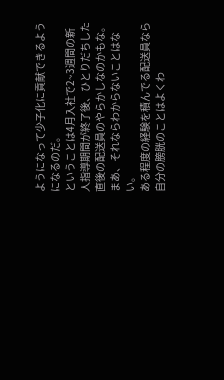ようになって少子化に貢献できるようになるのだ。
ということは4月入社で2~3週間の新人指導期間が終了後、ひとりだちした直後の配送員のやらかしなのかもな。
まあ、それならわからないことはない。
ある程度の経験を積んでる配送員なら自分の膀胱のことはよくわ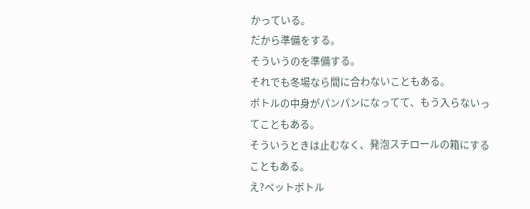かっている。
だから準備をする。
そういうのを準備する。
それでも冬場なら間に合わないこともある。
ボトルの中身がパンパンになってて、もう入らないってこともある。
そういうときは止むなく、発泡スチロールの箱にすることもある。
え?ペットボトル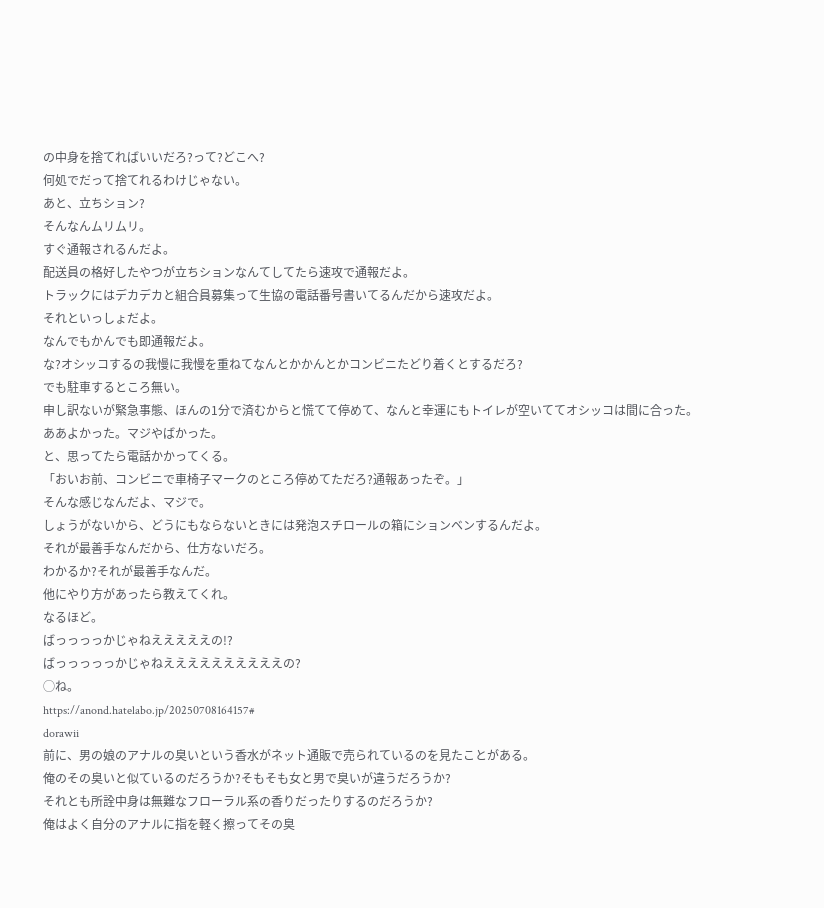の中身を捨てればいいだろ?って?どこへ?
何処でだって捨てれるわけじゃない。
あと、立ちション?
そんなんムリムリ。
すぐ通報されるんだよ。
配送員の格好したやつが立ちションなんてしてたら速攻で通報だよ。
トラックにはデカデカと組合員募集って生協の電話番号書いてるんだから速攻だよ。
それといっしょだよ。
なんでもかんでも即通報だよ。
な?オシッコするの我慢に我慢を重ねてなんとかかんとかコンビニたどり着くとするだろ?
でも駐車するところ無い。
申し訳ないが緊急事態、ほんの1分で済むからと慌てて停めて、なんと幸運にもトイレが空いててオシッコは間に合った。
ああよかった。マジやばかった。
と、思ってたら電話かかってくる。
「おいお前、コンビニで車椅子マークのところ停めてただろ?通報あったぞ。」
そんな感じなんだよ、マジで。
しょうがないから、どうにもならないときには発泡スチロールの箱にションベンするんだよ。
それが最善手なんだから、仕方ないだろ。
わかるか?それが最善手なんだ。
他にやり方があったら教えてくれ。
なるほど。
ばっっっっかじゃねえええええの!?
ばっっっっっかじゃねええええええええええの?
◯ね。
https://anond.hatelabo.jp/20250708164157#
dorawii
前に、男の娘のアナルの臭いという香水がネット通販で売られているのを見たことがある。
俺のその臭いと似ているのだろうか?そもそも女と男で臭いが違うだろうか?
それとも所詮中身は無難なフローラル系の香りだったりするのだろうか?
俺はよく自分のアナルに指を軽く擦ってその臭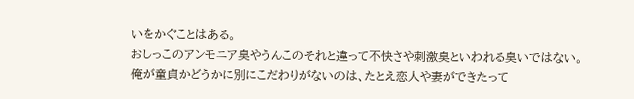いをかぐことはある。
おしっこのアンモニア臭やうんこのそれと違って不快さや刺激臭といわれる臭いではない。
俺が童貞かどうかに別にこだわりがないのは、たとえ恋人や妻ができたって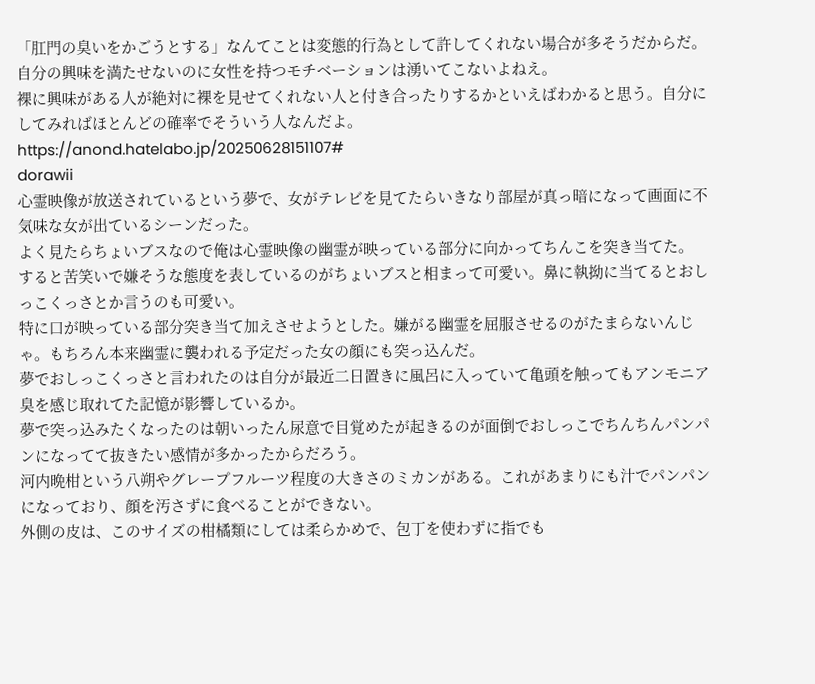「肛門の臭いをかごうとする」なんてことは変態的行為として許してくれない場合が多そうだからだ。
自分の興味を満たせないのに女性を持つモチベーションは湧いてこないよねえ。
裸に興味がある人が絶対に裸を見せてくれない人と付き合ったりするかといえばわかると思う。自分にしてみればほとんどの確率でそういう人なんだよ。
https://anond.hatelabo.jp/20250628151107#
dorawii
心霊映像が放送されているという夢で、女がテレビを見てたらいきなり部屋が真っ暗になって画面に不気味な女が出ているシーンだった。
よく見たらちょいブスなので俺は心霊映像の幽霊が映っている部分に向かってちんこを突き当てた。
すると苦笑いで嫌そうな態度を表しているのがちょいブスと相まって可愛い。鼻に執拗に当てるとおしっこくっさとか言うのも可愛い。
特に口が映っている部分突き当て加えさせようとした。嫌がる幽霊を屈服させるのがたまらないんじゃ。もちろん本来幽霊に襲われる予定だった女の顔にも突っ込んだ。
夢でおしっこくっさと言われたのは自分が最近二日置きに風呂に入っていて亀頭を触ってもアンモニア臭を感じ取れてた記憶が影響しているか。
夢で突っ込みたくなったのは朝いったん尿意で目覚めたが起きるのが面倒でおしっこでちんちんパンパンになってて抜きたい感情が多かったからだろう。
河内晩柑という八朔やグレープフルーツ程度の大きさのミカンがある。これがあまりにも汁でパンパンになっており、顔を汚さずに食べることができない。
外側の皮は、このサイズの柑橘類にしては柔らかめで、包丁を使わずに指でも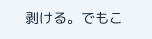剥ける。でもこ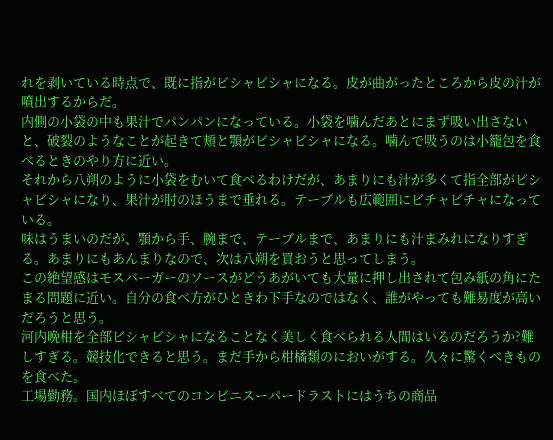れを剥いている時点で、既に指がビシャビシャになる。皮が曲がったところから皮の汁が噴出するからだ。
内側の小袋の中も果汁でパンパンになっている。小袋を噛んだあとにまず吸い出さないと、破裂のようなことが起きて頬と顎がビシャビシャになる。噛んで吸うのは小籠包を食べるときのやり方に近い。
それから八朔のように小袋をむいて食べるわけだが、あまりにも汁が多くて指全部がビシャビシャになり、果汁が肘のほうまで垂れる。テーブルも広範囲にビチャビチャになっている。
味はうまいのだが、顎から手、腕まで、テーブルまで、あまりにも汁まみれになりすぎる。あまりにもあんまりなので、次は八朔を買おうと思ってしまう。
この絶望感はモスバーガーのソースがどうあがいても大量に押し出されて包み紙の角にたまる問題に近い。自分の食べ方がひときわ下手なのではなく、誰がやっても難易度が高いだろうと思う。
河内晩柑を全部ビシャビシャになることなく美しく食べられる人間はいるのだろうか?難しすぎる。競技化できると思う。まだ手から柑橘類のにおいがする。久々に驚くべきものを食べた。
工場勤務。国内ほぼすべてのコンビニスーパードラストにはうちの商品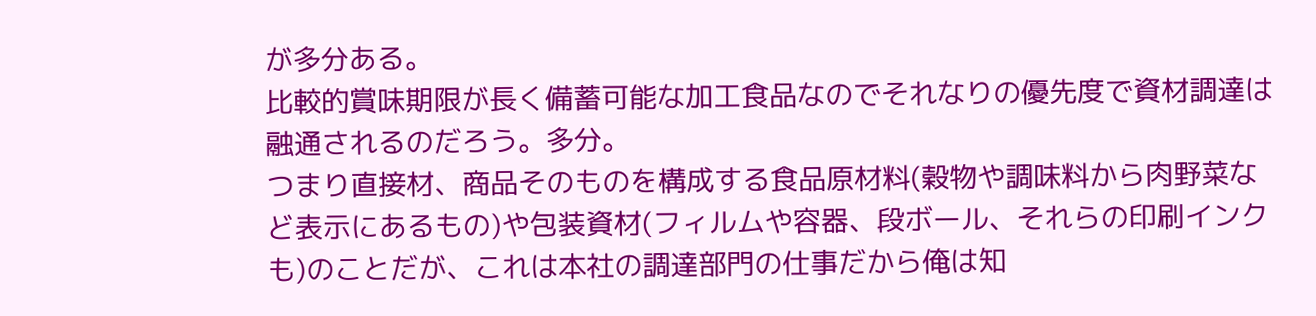が多分ある。
比較的賞味期限が長く備蓄可能な加工食品なのでそれなりの優先度で資材調達は融通されるのだろう。多分。
つまり直接材、商品そのものを構成する食品原材料(穀物や調味料から肉野菜など表示にあるもの)や包装資材(フィルムや容器、段ボール、それらの印刷インクも)のことだが、これは本社の調達部門の仕事だから俺は知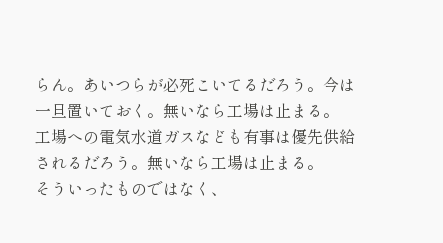らん。あいつらが必死こいてるだろう。今は一旦置いておく。無いなら工場は止まる。
工場への電気水道ガスなども有事は優先供給されるだろう。無いなら工場は止まる。
そういったものではなく、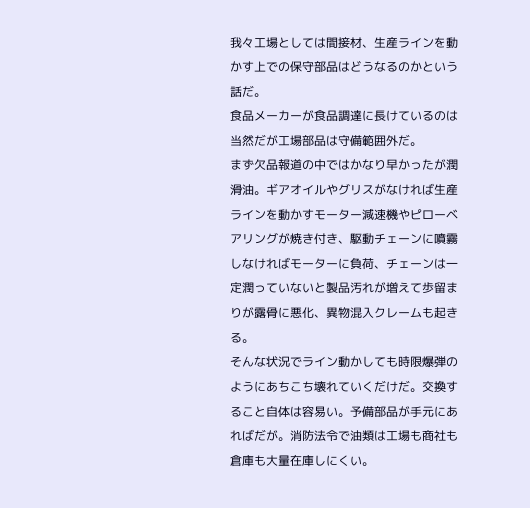我々工場としては間接材、生産ラインを動かす上での保守部品はどうなるのかという話だ。
食品メーカーが食品調達に長けているのは当然だが工場部品は守備範囲外だ。
まず欠品報道の中ではかなり早かったが潤滑油。ギアオイルやグリスがなければ生産ラインを動かすモーター減速機やピローベアリングが焼き付き、駆動チェーンに噴霧しなければモーターに負荷、チェーンは一定潤っていないと製品汚れが増えて歩留まりが露骨に悪化、異物混入クレームも起きる。
そんな状況でライン動かしても時限爆弾のようにあちこち壊れていくだけだ。交換すること自体は容易い。予備部品が手元にあればだが。消防法令で油類は工場も商社も倉庫も大量在庫しにくい。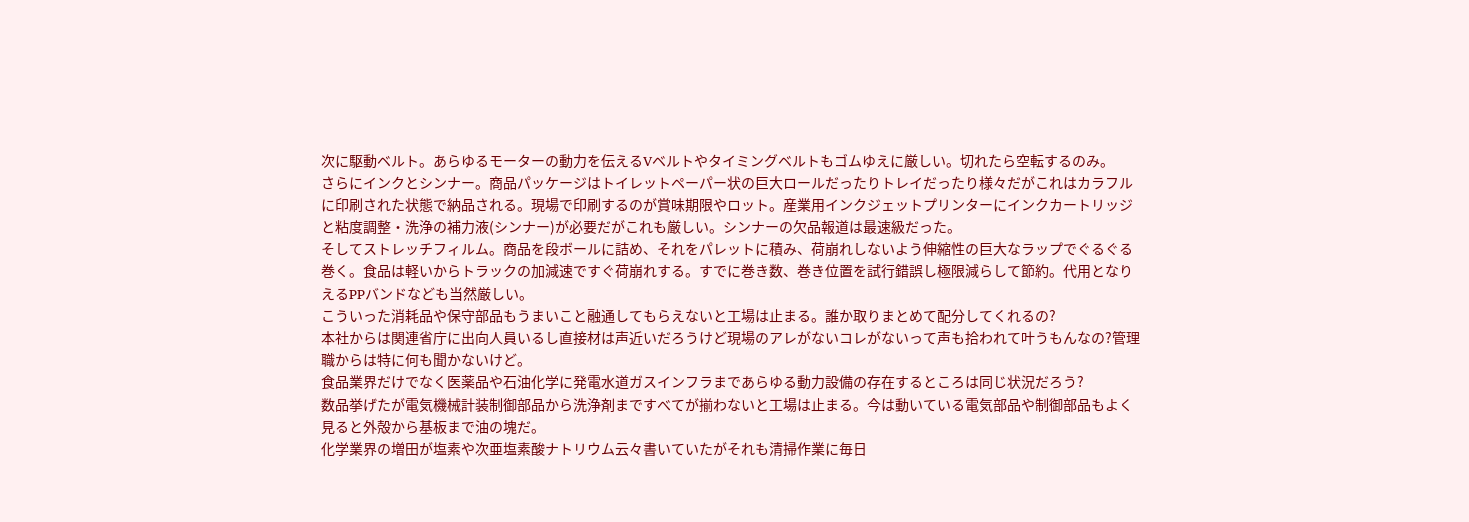次に駆動ベルト。あらゆるモーターの動力を伝えるVベルトやタイミングベルトもゴムゆえに厳しい。切れたら空転するのみ。
さらにインクとシンナー。商品パッケージはトイレットペーパー状の巨大ロールだったりトレイだったり様々だがこれはカラフルに印刷された状態で納品される。現場で印刷するのが賞味期限やロット。産業用インクジェットプリンターにインクカートリッジと粘度調整・洗浄の補力液(シンナー)が必要だがこれも厳しい。シンナーの欠品報道は最速級だった。
そしてストレッチフィルム。商品を段ボールに詰め、それをパレットに積み、荷崩れしないよう伸縮性の巨大なラップでぐるぐる巻く。食品は軽いからトラックの加減速ですぐ荷崩れする。すでに巻き数、巻き位置を試行錯誤し極限減らして節約。代用となりえるPPバンドなども当然厳しい。
こういった消耗品や保守部品もうまいこと融通してもらえないと工場は止まる。誰か取りまとめて配分してくれるの?
本社からは関連省庁に出向人員いるし直接材は声近いだろうけど現場のアレがないコレがないって声も拾われて叶うもんなの?管理職からは特に何も聞かないけど。
食品業界だけでなく医薬品や石油化学に発電水道ガスインフラまであらゆる動力設備の存在するところは同じ状況だろう?
数品挙げたが電気機械計装制御部品から洗浄剤まですべてが揃わないと工場は止まる。今は動いている電気部品や制御部品もよく見ると外殻から基板まで油の塊だ。
化学業界の増田が塩素や次亜塩素酸ナトリウム云々書いていたがそれも清掃作業に毎日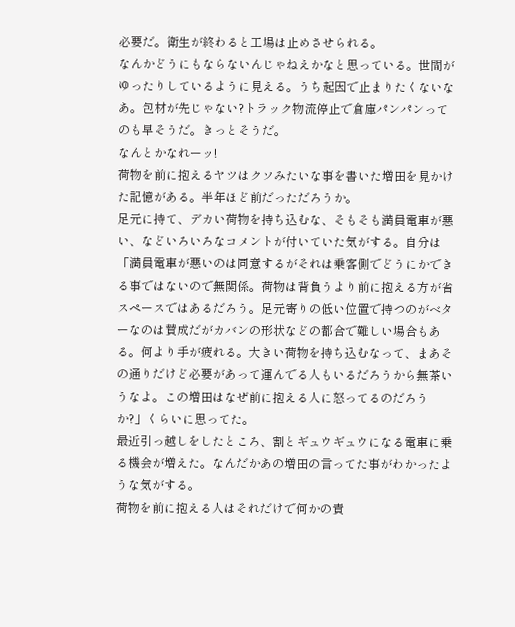必要だ。衛生が終わると工場は止めさせられる。
なんかどうにもならないんじゃねえかなと思っている。世間がゆったりしているように見える。うち起因で止まりたくないなあ。包材が先じゃない?トラック物流停止で倉庫パンパンってのも早そうだ。きっとそうだ。
なんとかなれーッ!
荷物を前に抱えるヤツはクソみたいな事を書いた増田を見かけた記憶がある。半年ほど前だっただろうか。
足元に持て、デカい荷物を持ち込むな、そもそも満員電車が悪い、などいろいろなコメントが付いていた気がする。自分は「満員電車が悪いのは同意するがそれは乗客側でどうにかできる事ではないので無関係。荷物は背負うより前に抱える方が省スペースではあるだろう。足元寄りの低い位置で持つのがベターなのは賛成だがカバンの形状などの都合で難しい場合もある。何より手が疲れる。大きい荷物を持ち込むなって、まあその通りだけど必要があって運んでる人もいるだろうから無茶いうなよ。この増田はなぜ前に抱える人に怒ってるのだろうか?」くらいに思ってた。
最近引っ越しをしたところ、割とギュウギュウになる電車に乗る機会が増えた。なんだかあの増田の言ってた事がわかったような気がする。
荷物を前に抱える人はそれだけで何かの責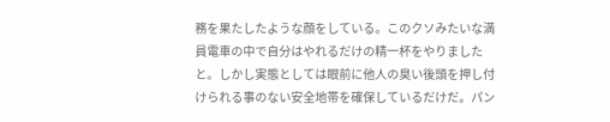務を果たしたような顔をしている。このクソみたいな満員電車の中で自分はやれるだけの精一杯をやりましたと。しかし実態としては眼前に他人の臭い後頭を押し付けられる事のない安全地帯を確保しているだけだ。パン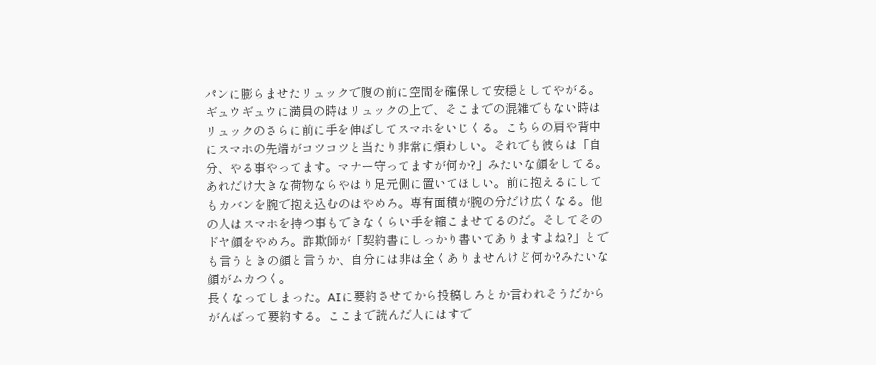パンに膨らませたリュックで腹の前に空間を確保して安穏としてやがる。ギュウギュウに満員の時はリュックの上で、そこまでの混雑でもない時はリュックのさらに前に手を伸ばしてスマホをいじくる。こちらの肩や背中にスマホの先端がコツコツと当たり非常に煩わしい。それでも彼らは「自分、やる事やってます。マナー守ってますが何か?」みたいな顔をしてる。
あれだけ大きな荷物ならやはり足元側に置いてほしい。前に抱えるにしてもカバンを腕で抱え込むのはやめろ。専有面積が腕の分だけ広くなる。他の人はスマホを持つ事もできなくらい手を縮こませてるのだ。そしてそのドヤ顔をやめろ。詐欺師が「契約書にしっかり書いてありますよね?」とでも言うときの顔と言うか、自分には非は全くありませんけど何か?みたいな顔がムカつく。
長くなってしまった。AIに要約させてから投稿しろとか言われそうだからがんばって要約する。ここまで読んだ人にはすで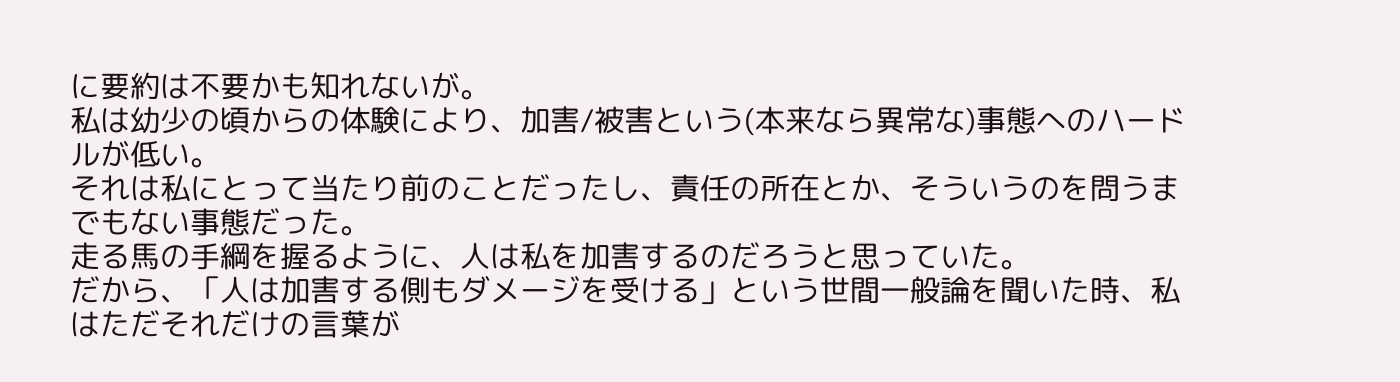に要約は不要かも知れないが。
私は幼少の頃からの体験により、加害/被害という(本来なら異常な)事態へのハードルが低い。
それは私にとって当たり前のことだったし、責任の所在とか、そういうのを問うまでもない事態だった。
走る馬の手綱を握るように、人は私を加害するのだろうと思っていた。
だから、「人は加害する側もダメージを受ける」という世間一般論を聞いた時、私はただそれだけの言葉が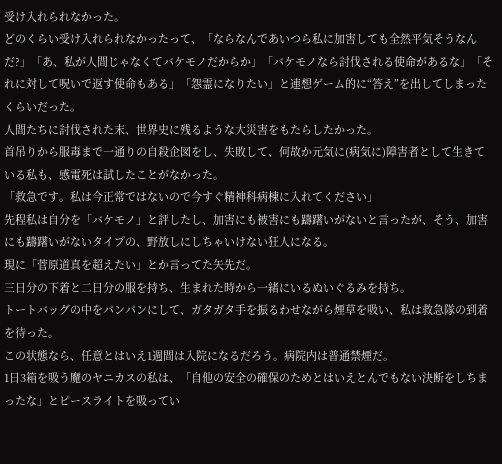受け入れられなかった。
どのくらい受け入れられなかったって、「ならなんであいつら私に加害しても全然平気そうなんだ?」「あ、私が人間じゃなくてバケモノだからか」「バケモノなら討伐される使命があるな」「それに対して呪いで返す使命もある」「怨霊になりたい」と連想ゲーム的に“答え”を出してしまったくらいだった。
人間たちに討伐された末、世界史に残るような大災害をもたらしたかった。
首吊りから服毒まで一通りの自殺企図をし、失敗して、何故か元気に(病気に)障害者として生きている私も、感電死は試したことがなかった。
「救急です。私は今正常ではないので今すぐ精神科病棟に入れてください」
先程私は自分を「バケモノ」と評したし、加害にも被害にも躊躇いがないと言ったが、そう、加害にも躊躇いがないタイプの、野放しにしちゃいけない狂人になる。
現に「菅原道真を超えたい」とか言ってた矢先だ。
三日分の下着と二日分の服を持ち、生まれた時から一緒にいるぬいぐるみを持ち。
トートバッグの中をパンパンにして、ガタガタ手を振るわせながら煙草を吸い、私は救急隊の到着を待った。
この状態なら、任意とはいえ1週間は入院になるだろう。病院内は普通禁煙だ。
1日3箱を吸う魔のヤニカスの私は、「自他の安全の確保のためとはいえとんでもない決断をしちまったな」とピースライトを吸ってい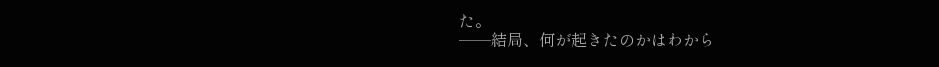た。
──結局、何が起きたのかはわから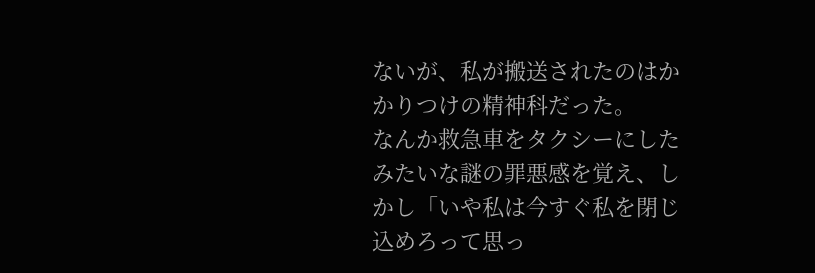ないが、私が搬送されたのはかかりつけの精神科だった。
なんか救急車をタクシーにしたみたいな謎の罪悪感を覚え、しかし「いや私は今すぐ私を閉じ込めろって思っ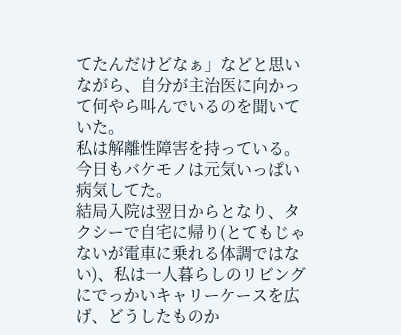てたんだけどなぁ」などと思いながら、自分が主治医に向かって何やら叫んでいるのを聞いていた。
私は解離性障害を持っている。今日もバケモノは元気いっぱい病気してた。
結局入院は翌日からとなり、タクシーで自宅に帰り(とてもじゃないが電車に乗れる体調ではない)、私は一人暮らしのリビングにでっかいキャリーケースを広げ、どうしたものか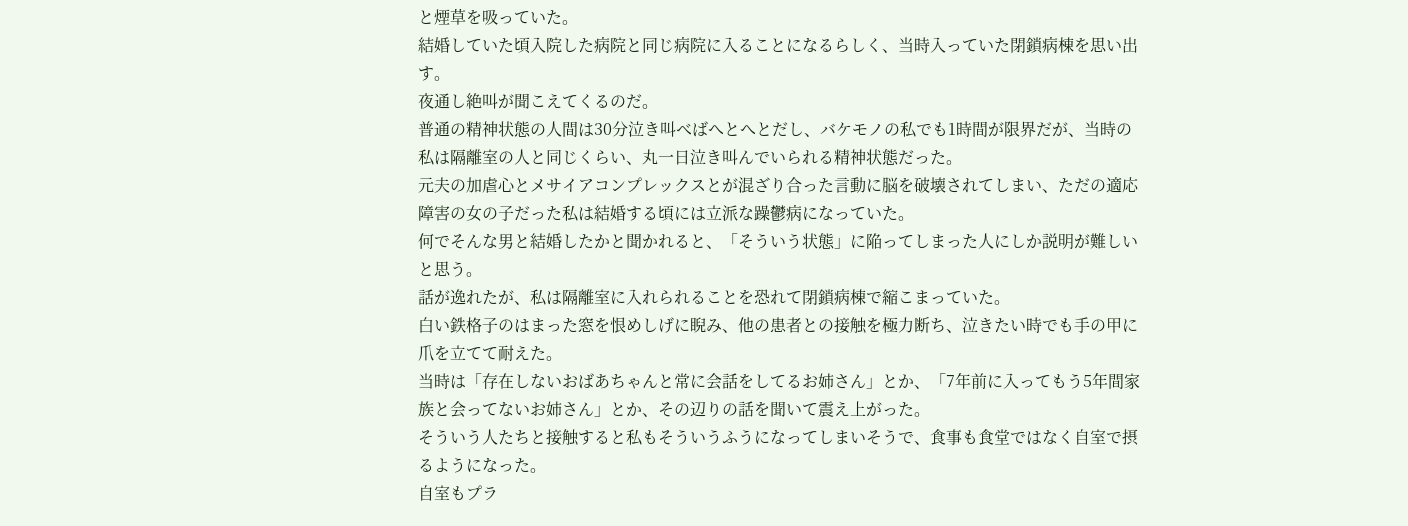と煙草を吸っていた。
結婚していた頃入院した病院と同じ病院に入ることになるらしく、当時入っていた閉鎖病棟を思い出す。
夜通し絶叫が聞こえてくるのだ。
普通の精神状態の人間は30分泣き叫べばへとへとだし、バケモノの私でも1時間が限界だが、当時の私は隔離室の人と同じくらい、丸一日泣き叫んでいられる精神状態だった。
元夫の加虐心とメサイアコンプレックスとが混ざり合った言動に脳を破壊されてしまい、ただの適応障害の女の子だった私は結婚する頃には立派な躁鬱病になっていた。
何でそんな男と結婚したかと聞かれると、「そういう状態」に陥ってしまった人にしか説明が難しいと思う。
話が逸れたが、私は隔離室に入れられることを恐れて閉鎖病棟で縮こまっていた。
白い鉄格子のはまった窓を恨めしげに睨み、他の患者との接触を極力断ち、泣きたい時でも手の甲に爪を立てて耐えた。
当時は「存在しないおばあちゃんと常に会話をしてるお姉さん」とか、「7年前に入ってもう5年間家族と会ってないお姉さん」とか、その辺りの話を聞いて震え上がった。
そういう人たちと接触すると私もそういうふうになってしまいそうで、食事も食堂ではなく自室で摂るようになった。
自室もプラ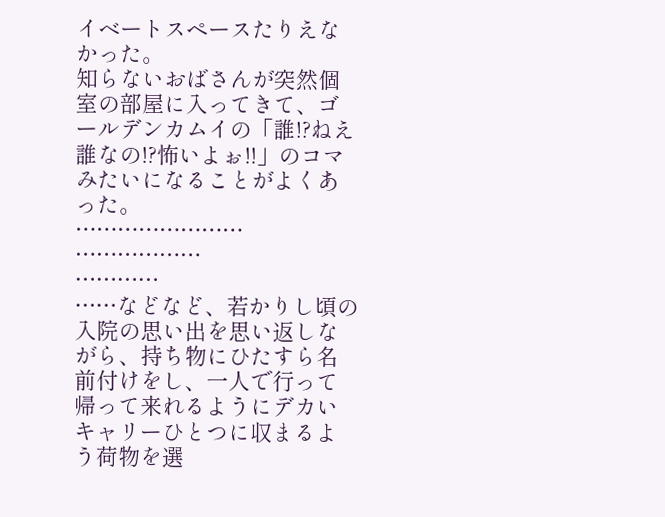イベートスペースたりえなかった。
知らないおばさんが突然個室の部屋に入ってきて、ゴールデンカムイの「誰!?ねえ誰なの!?怖いよぉ!!」のコマみたいになることがよくあった。
……………………
………………
…………
……などなど、若かりし頃の入院の思い出を思い返しながら、持ち物にひたすら名前付けをし、一人で行って帰って来れるようにデカいキャリーひとつに収まるよう荷物を選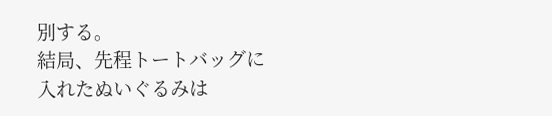別する。
結局、先程トートバッグに入れたぬいぐるみは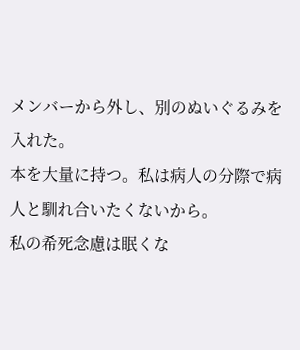メンバーから外し、別のぬいぐるみを入れた。
本を大量に持つ。私は病人の分際で病人と馴れ合いたくないから。
私の希死念慮は眠くな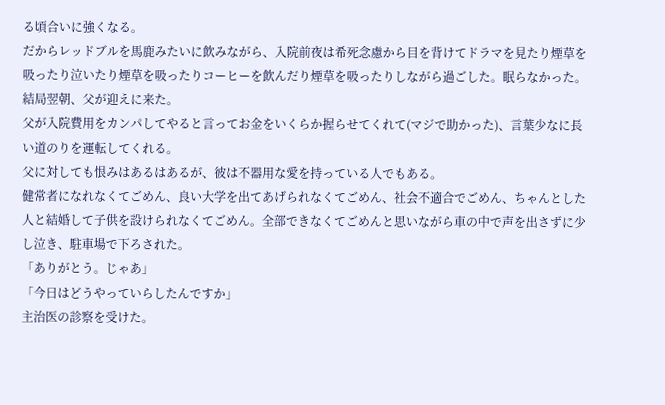る頃合いに強くなる。
だからレッドブルを馬鹿みたいに飲みながら、入院前夜は希死念慮から目を背けてドラマを見たり煙草を吸ったり泣いたり煙草を吸ったりコーヒーを飲んだり煙草を吸ったりしながら過ごした。眠らなかった。
結局翌朝、父が迎えに来た。
父が入院費用をカンパしてやると言ってお金をいくらか握らせてくれて(マジで助かった)、言葉少なに長い道のりを運転してくれる。
父に対しても恨みはあるはあるが、彼は不器用な愛を持っている人でもある。
健常者になれなくてごめん、良い大学を出てあげられなくてごめん、社会不適合でごめん、ちゃんとした人と結婚して子供を設けられなくてごめん。全部できなくてごめんと思いながら車の中で声を出さずに少し泣き、駐車場で下ろされた。
「ありがとう。じゃあ」
「今日はどうやっていらしたんですか」
主治医の診察を受けた。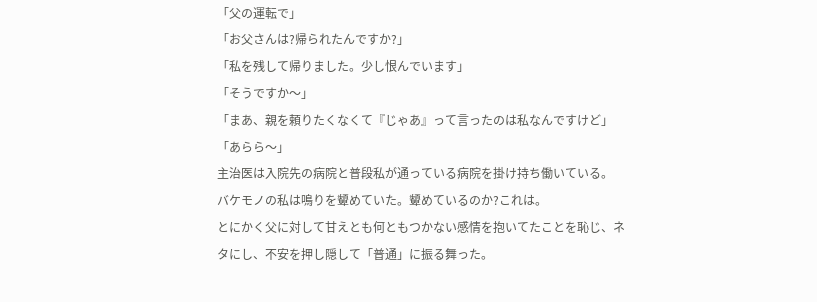「父の運転で」
「お父さんは?帰られたんですか?」
「私を残して帰りました。少し恨んでいます」
「そうですか〜」
「まあ、親を頼りたくなくて『じゃあ』って言ったのは私なんですけど」
「あらら〜」
主治医は入院先の病院と普段私が通っている病院を掛け持ち働いている。
バケモノの私は鳴りを顰めていた。顰めているのか?これは。
とにかく父に対して甘えとも何ともつかない感情を抱いてたことを恥じ、ネタにし、不安を押し隠して「普通」に振る舞った。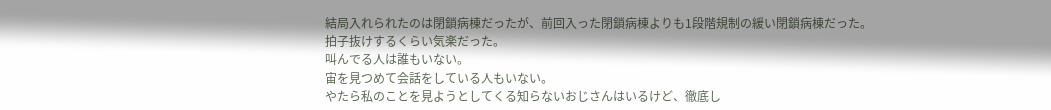結局入れられたのは閉鎖病棟だったが、前回入った閉鎖病棟よりも1段階規制の緩い閉鎖病棟だった。
拍子抜けするくらい気楽だった。
叫んでる人は誰もいない。
宙を見つめて会話をしている人もいない。
やたら私のことを見ようとしてくる知らないおじさんはいるけど、徹底し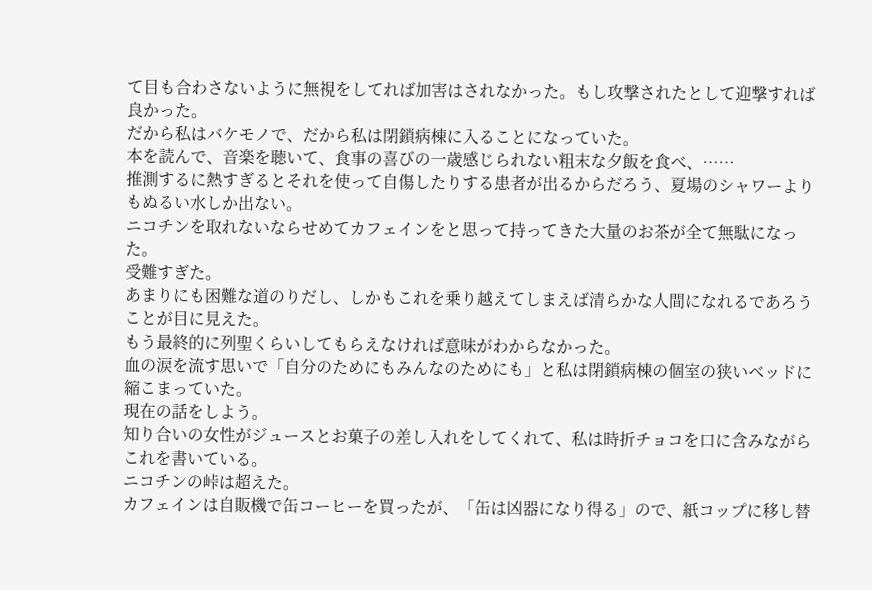て目も合わさないように無視をしてれば加害はされなかった。もし攻撃されたとして迎撃すれば良かった。
だから私はバケモノで、だから私は閉鎖病棟に入ることになっていた。
本を読んで、音楽を聴いて、食事の喜びの一歳感じられない粗末な夕飯を食べ、……
推測するに熱すぎるとそれを使って自傷したりする患者が出るからだろう、夏場のシャワーよりもぬるい水しか出ない。
ニコチンを取れないならせめてカフェインをと思って持ってきた大量のお茶が全て無駄になった。
受難すぎた。
あまりにも困難な道のりだし、しかもこれを乗り越えてしまえば清らかな人間になれるであろうことが目に見えた。
もう最終的に列聖くらいしてもらえなければ意味がわからなかった。
血の涙を流す思いで「自分のためにもみんなのためにも」と私は閉鎖病棟の個室の狭いベッドに縮こまっていた。
現在の話をしよう。
知り合いの女性がジュースとお菓子の差し入れをしてくれて、私は時折チョコを口に含みながらこれを書いている。
ニコチンの峠は超えた。
カフェインは自販機で缶コーヒーを買ったが、「缶は凶器になり得る」ので、紙コップに移し替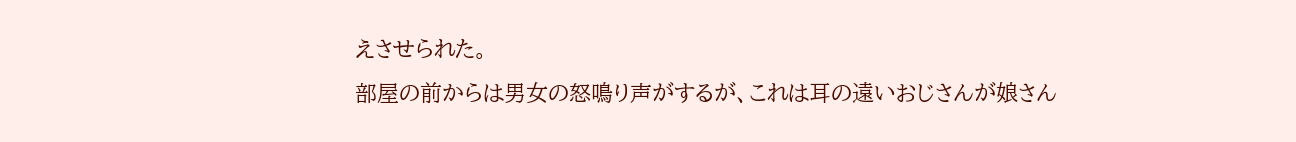えさせられた。
部屋の前からは男女の怒鳴り声がするが、これは耳の遠いおじさんが娘さん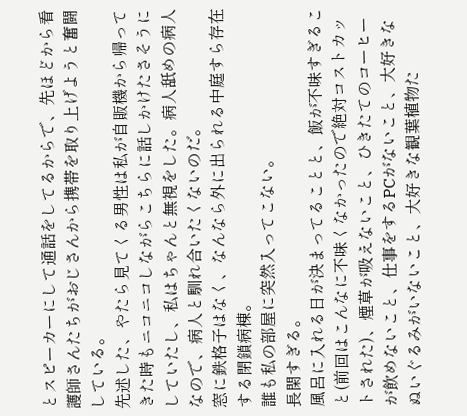とスピーカーにして通話をしてるからで、先ほどから看護師さんたちがおじさんから携帯を取り上げようと奮闘している。
先述した、やたら見てくる男性は私が自販機から帰ってきた時もニコニコしながらこちらに話しかけたさそうにしていたし、私はちゃんと無視をした。病人舐めの病人なので、病人と馴れ合いたくないのだ。
窓に鉄格子はなく、なんなら外に出られる中庭すら存在する閉鎖病棟。
誰も私の部屋に突然入ってこない。
長閑すぎる。
風呂に入れる日が決まってることと、飯が不味すぎること(前回はこんなに不味くなかったので絶対コストカットされた)、煙草が吸えないこと、ひきたてのコーヒーが飲めないこと、仕事をするPCがないこと、大好きなぬいぐるみがいないこと、大好きな観葉植物た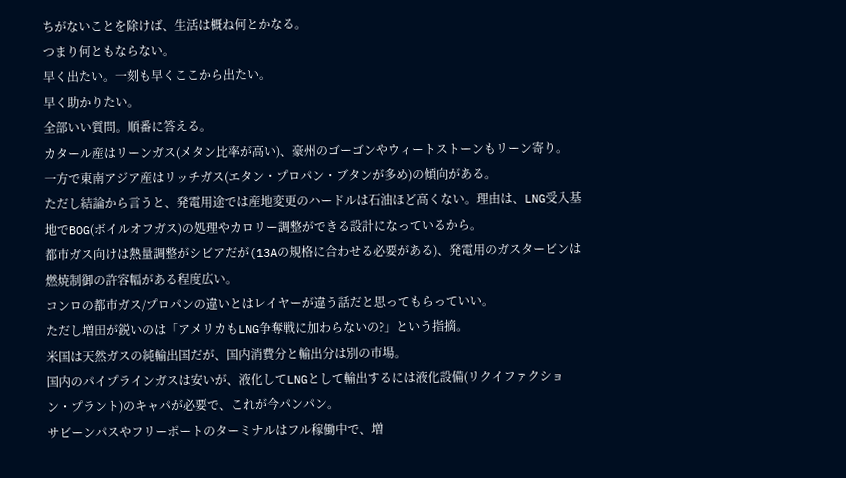ちがないことを除けば、生活は概ね何とかなる。
つまり何ともならない。
早く出たい。一刻も早くここから出たい。
早く助かりたい。
全部いい質問。順番に答える。
カタール産はリーンガス(メタン比率が高い)、豪州のゴーゴンやウィートストーンもリーン寄り。
一方で東南アジア産はリッチガス(エタン・プロパン・ブタンが多め)の傾向がある。
ただし結論から言うと、発電用途では産地変更のハードルは石油ほど高くない。理由は、LNG受入基地でBOG(ボイルオフガス)の処理やカロリー調整ができる設計になっているから。
都市ガス向けは熱量調整がシビアだが(13Aの規格に合わせる必要がある)、発電用のガスタービンは燃焼制御の許容幅がある程度広い。
コンロの都市ガス/プロパンの違いとはレイヤーが違う話だと思ってもらっていい。
ただし増田が鋭いのは「アメリカもLNG争奪戦に加わらないの?」という指摘。
米国は天然ガスの純輸出国だが、国内消費分と輸出分は別の市場。
国内のパイプラインガスは安いが、液化してLNGとして輸出するには液化設備(リクイファクション・プラント)のキャパが必要で、これが今パンパン。
サビーンパスやフリーポートのターミナルはフル稼働中で、増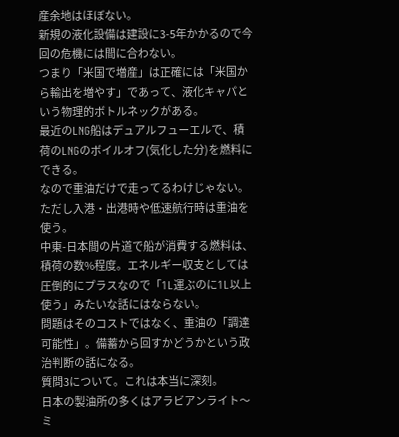産余地はほぼない。
新規の液化設備は建設に3-5年かかるので今回の危機には間に合わない。
つまり「米国で増産」は正確には「米国から輸出を増やす」であって、液化キャパという物理的ボトルネックがある。
最近のLNG船はデュアルフューエルで、積荷のLNGのボイルオフ(気化した分)を燃料にできる。
なので重油だけで走ってるわけじゃない。ただし入港・出港時や低速航行時は重油を使う。
中東-日本間の片道で船が消費する燃料は、積荷の数%程度。エネルギー収支としては圧倒的にプラスなので「1L運ぶのに1L以上使う」みたいな話にはならない。
問題はそのコストではなく、重油の「調達可能性」。備蓄から回すかどうかという政治判断の話になる。
質問3について。これは本当に深刻。
日本の製油所の多くはアラビアンライト〜ミ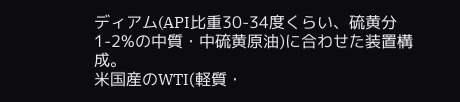ディアム(API比重30-34度くらい、硫黄分1-2%の中質・中硫黄原油)に合わせた装置構成。
米国産のWTI(軽質・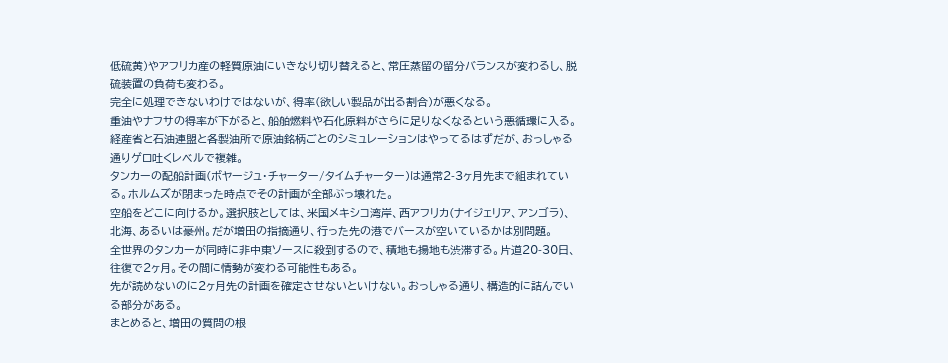低硫黄)やアフリカ産の軽質原油にいきなり切り替えると、常圧蒸留の留分バランスが変わるし、脱硫装置の負荷も変わる。
完全に処理できないわけではないが、得率(欲しい製品が出る割合)が悪くなる。
重油やナフサの得率が下がると、船舶燃料や石化原料がさらに足りなくなるという悪循環に入る。経産省と石油連盟と各製油所で原油銘柄ごとのシミュレーションはやってるはずだが、おっしゃる通りゲロ吐くレベルで複雑。
タンカーの配船計画(ボヤージュ・チャーター/タイムチャーター)は通常2-3ヶ月先まで組まれている。ホルムズが閉まった時点でその計画が全部ぶっ壊れた。
空船をどこに向けるか。選択肢としては、米国メキシコ湾岸、西アフリカ(ナイジェリア、アンゴラ)、北海、あるいは豪州。だが増田の指摘通り、行った先の港でバースが空いているかは別問題。
全世界のタンカーが同時に非中東ソースに殺到するので、積地も揚地も渋滞する。片道20-30日、往復で2ヶ月。その間に情勢が変わる可能性もある。
先が読めないのに2ヶ月先の計画を確定させないといけない。おっしゃる通り、構造的に詰んでいる部分がある。
まとめると、増田の質問の根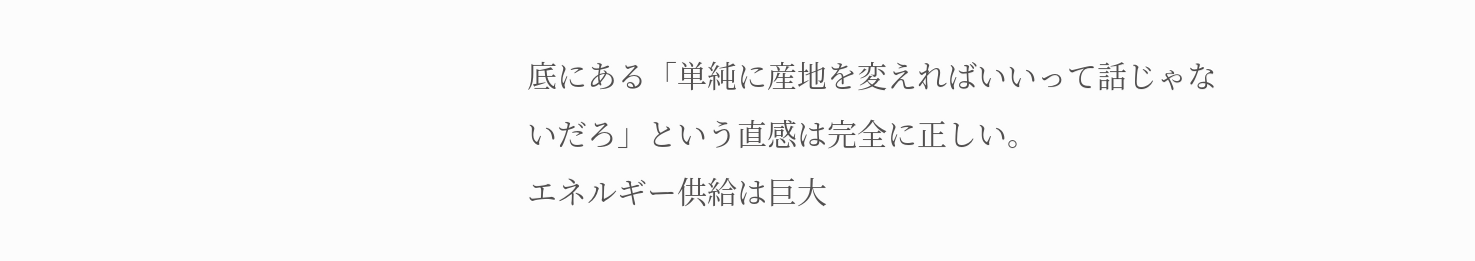底にある「単純に産地を変えればいいって話じゃないだろ」という直感は完全に正しい。
エネルギー供給は巨大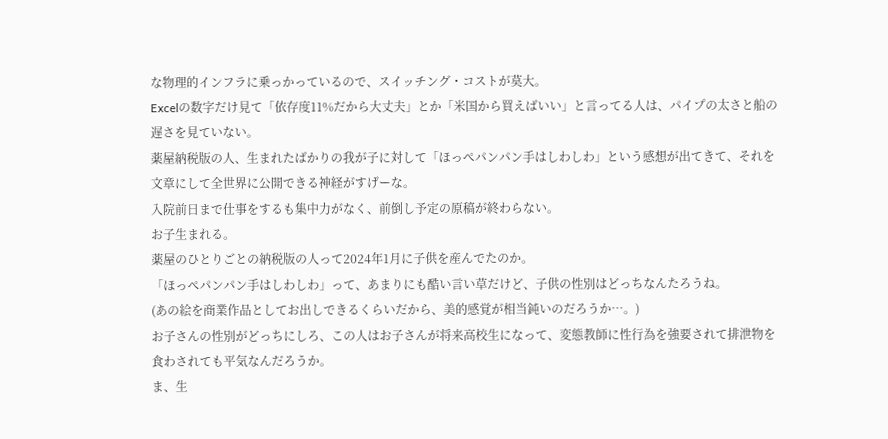な物理的インフラに乗っかっているので、スイッチング・コストが莫大。
Excelの数字だけ見て「依存度11%だから大丈夫」とか「米国から買えばいい」と言ってる人は、パイプの太さと船の遅さを見ていない。
薬屋納税版の人、生まれたばかりの我が子に対して「ほっぺパンパン手はしわしわ」という感想が出てきて、それを文章にして全世界に公開できる神経がすげーな。
入院前日まで仕事をするも集中力がなく、前倒し予定の原稿が終わらない。
お子生まれる。
薬屋のひとりごとの納税版の人って2024年1月に子供を産んでたのか。
「ほっぺパンパン手はしわしわ」って、あまりにも酷い言い草だけど、子供の性別はどっちなんたろうね。
(あの絵を商業作品としてお出しできるくらいだから、美的感覚が相当鈍いのだろうか…。)
お子さんの性別がどっちにしろ、この人はお子さんが将来高校生になって、変態教師に性行為を強要されて排泄物を食わされても平気なんだろうか。
ま、生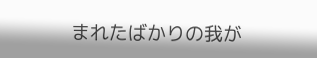まれたばかりの我が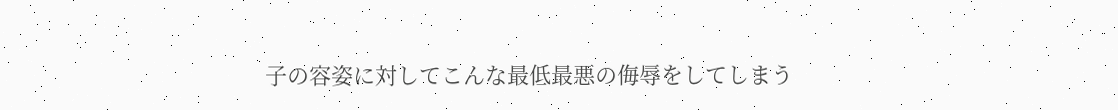子の容姿に対してこんな最低最悪の侮辱をしてしまう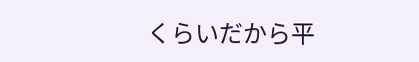くらいだから平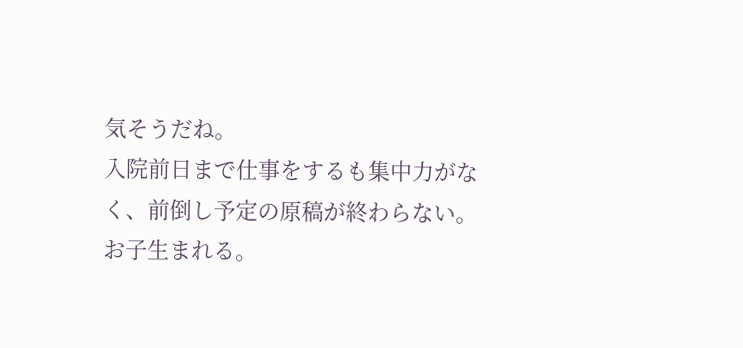気そうだね。
入院前日まで仕事をするも集中力がなく、前倒し予定の原稿が終わらない。
お子生まれる。